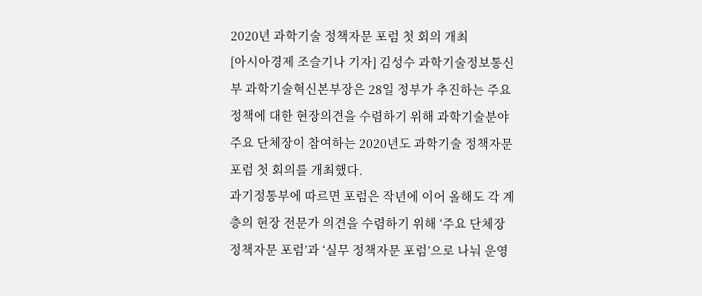2020년 과학기술 정책자문 포럼 첫 회의 개최
[아시아경제 조슬기나 기자] 김성수 과학기술정보통신부 과학기술혁신본부장은 28일 정부가 추진하는 주요 정책에 대한 현장의견을 수렴하기 위해 과학기술분야 주요 단체장이 참여하는 2020년도 과학기술 정책자문 포럼 첫 회의를 개최했다.
과기정통부에 따르면 포럼은 작년에 이어 올해도 각 계층의 현장 전문가 의견을 수렴하기 위해 ‘주요 단체장 정책자문 포럼’과 ‘실무 정책자문 포럼’으로 나눠 운영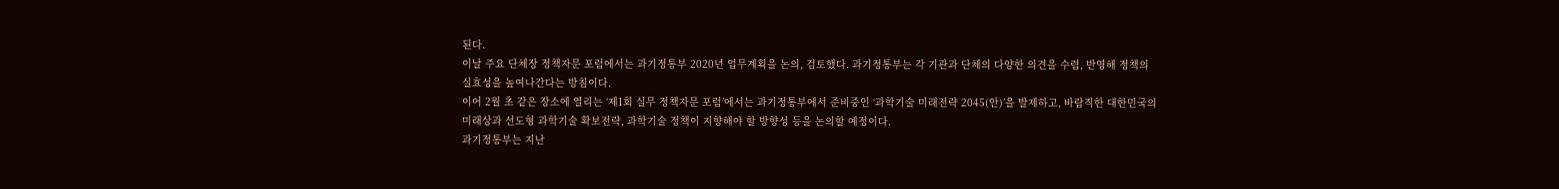된다.
이날 주요 단체장 정책자문 포럼에서는 과기정통부 2020년 업무계획을 논의, 검토했다. 과기정통부는 각 기관과 단체의 다양한 의견을 수렴, 반영해 정책의 실효성을 높여나간다는 방침이다.
이어 2월 초 같은 장소에 열리는 ‘제1회 실무 정책자문 포럼’에서는 과기정통부에서 준비중인 ‘과학기술 미래전략 2045(안)’을 발제하고, 바람직한 대한민국의 미래상과 선도형 과학기술 확보전략, 과학기술 정책이 지향해야 할 방향성 등을 논의할 예정이다.
과기정통부는 지난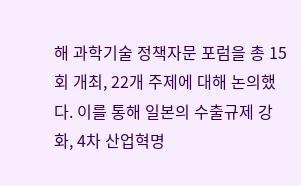해 과학기술 정책자문 포럼을 총 15회 개최, 22개 주제에 대해 논의했다. 이를 통해 일본의 수출규제 강화, 4차 산업혁명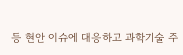등 현안 이슈에 대응하고 과학기술 주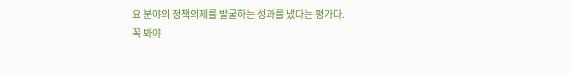요 분야의 정책의제를 발굴하는 성과를 냈다는 평가다.
꼭 봐야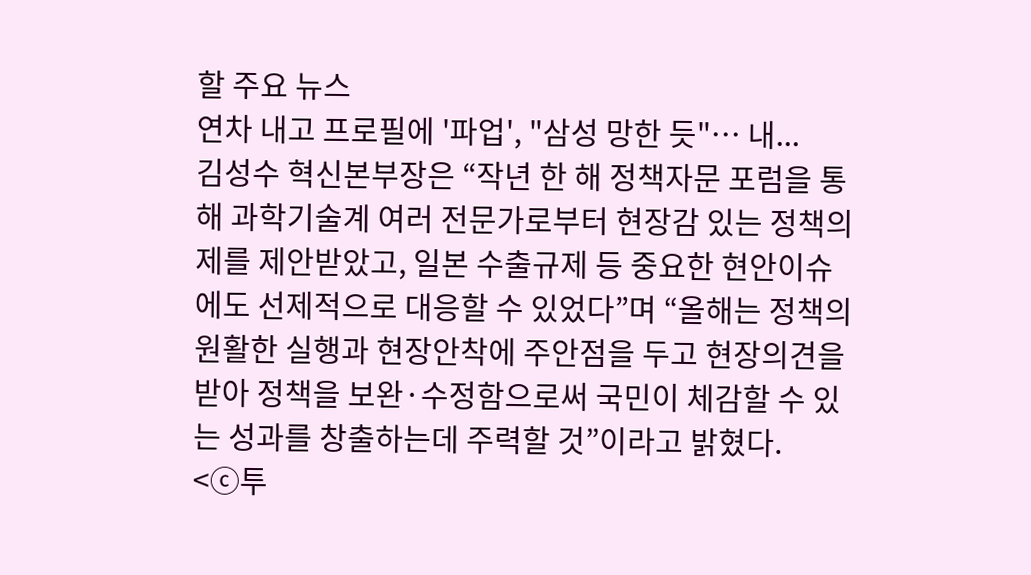할 주요 뉴스
연차 내고 프로필에 '파업', "삼성 망한 듯"… 내...
김성수 혁신본부장은 “작년 한 해 정책자문 포럼을 통해 과학기술계 여러 전문가로부터 현장감 있는 정책의제를 제안받았고, 일본 수출규제 등 중요한 현안이슈에도 선제적으로 대응할 수 있었다”며 “올해는 정책의 원활한 실행과 현장안착에 주안점을 두고 현장의견을 받아 정책을 보완·수정함으로써 국민이 체감할 수 있는 성과를 창출하는데 주력할 것”이라고 밝혔다.
<ⓒ투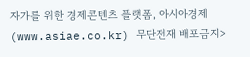자가를 위한 경제콘텐츠 플랫폼, 아시아경제(www.asiae.co.kr) 무단전재 배포금지>